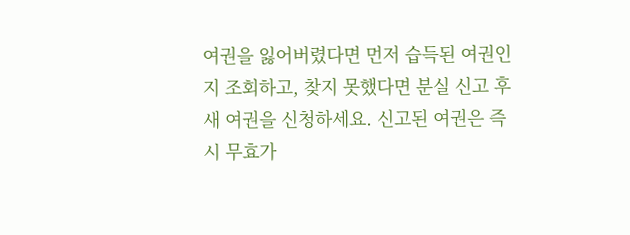여권을 잃어버렸다면 먼저 습득된 여권인지 조회하고, 찾지 못했다면 분실 신고 후 새 여권을 신청하세요. 신고된 여권은 즉시 무효가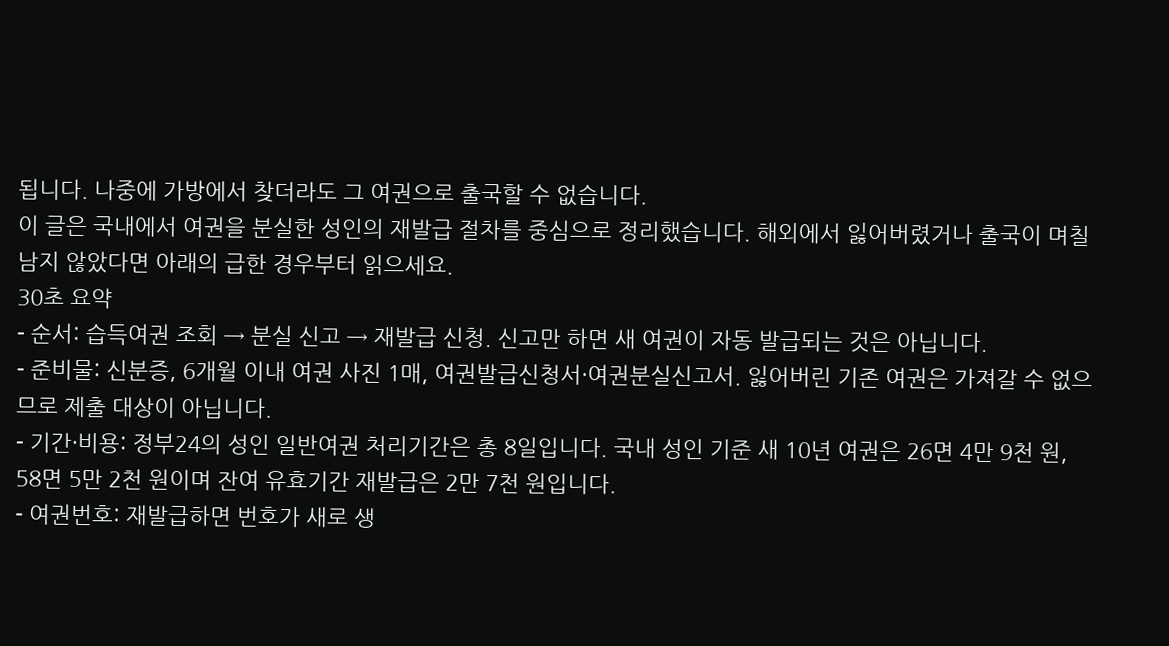됩니다. 나중에 가방에서 찾더라도 그 여권으로 출국할 수 없습니다.
이 글은 국내에서 여권을 분실한 성인의 재발급 절차를 중심으로 정리했습니다. 해외에서 잃어버렸거나 출국이 며칠 남지 않았다면 아래의 급한 경우부터 읽으세요.
30초 요약
- 순서: 습득여권 조회 → 분실 신고 → 재발급 신청. 신고만 하면 새 여권이 자동 발급되는 것은 아닙니다.
- 준비물: 신분증, 6개월 이내 여권 사진 1매, 여권발급신청서·여권분실신고서. 잃어버린 기존 여권은 가져갈 수 없으므로 제출 대상이 아닙니다.
- 기간·비용: 정부24의 성인 일반여권 처리기간은 총 8일입니다. 국내 성인 기준 새 10년 여권은 26면 4만 9천 원, 58면 5만 2천 원이며 잔여 유효기간 재발급은 2만 7천 원입니다.
- 여권번호: 재발급하면 번호가 새로 생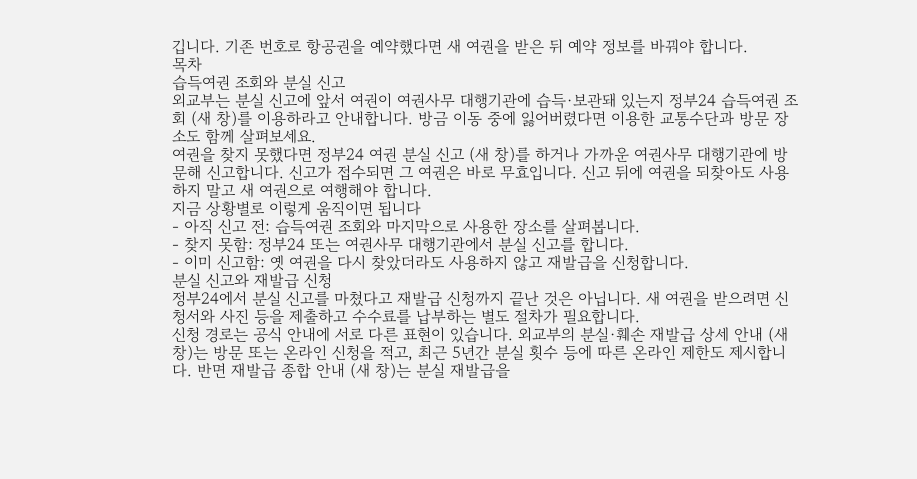깁니다. 기존 번호로 항공권을 예약했다면 새 여권을 받은 뒤 예약 정보를 바꿔야 합니다.
목차
습득여권 조회와 분실 신고
외교부는 분실 신고에 앞서 여권이 여권사무 대행기관에 습득·보관돼 있는지 정부24 습득여권 조회 (새 창)를 이용하라고 안내합니다. 방금 이동 중에 잃어버렸다면 이용한 교통수단과 방문 장소도 함께 살펴보세요.
여권을 찾지 못했다면 정부24 여권 분실 신고 (새 창)를 하거나 가까운 여권사무 대행기관에 방문해 신고합니다. 신고가 접수되면 그 여권은 바로 무효입니다. 신고 뒤에 여권을 되찾아도 사용하지 말고 새 여권으로 여행해야 합니다.
지금 상황별로 이렇게 움직이면 됩니다
- 아직 신고 전: 습득여권 조회와 마지막으로 사용한 장소를 살펴봅니다.
- 찾지 못함: 정부24 또는 여권사무 대행기관에서 분실 신고를 합니다.
- 이미 신고함: 옛 여권을 다시 찾았더라도 사용하지 않고 재발급을 신청합니다.
분실 신고와 재발급 신청
정부24에서 분실 신고를 마쳤다고 재발급 신청까지 끝난 것은 아닙니다. 새 여권을 받으려면 신청서와 사진 등을 제출하고 수수료를 납부하는 별도 절차가 필요합니다.
신청 경로는 공식 안내에 서로 다른 표현이 있습니다. 외교부의 분실·훼손 재발급 상세 안내 (새 창)는 방문 또는 온라인 신청을 적고, 최근 5년간 분실 횟수 등에 따른 온라인 제한도 제시합니다. 반면 재발급 종합 안내 (새 창)는 분실 재발급을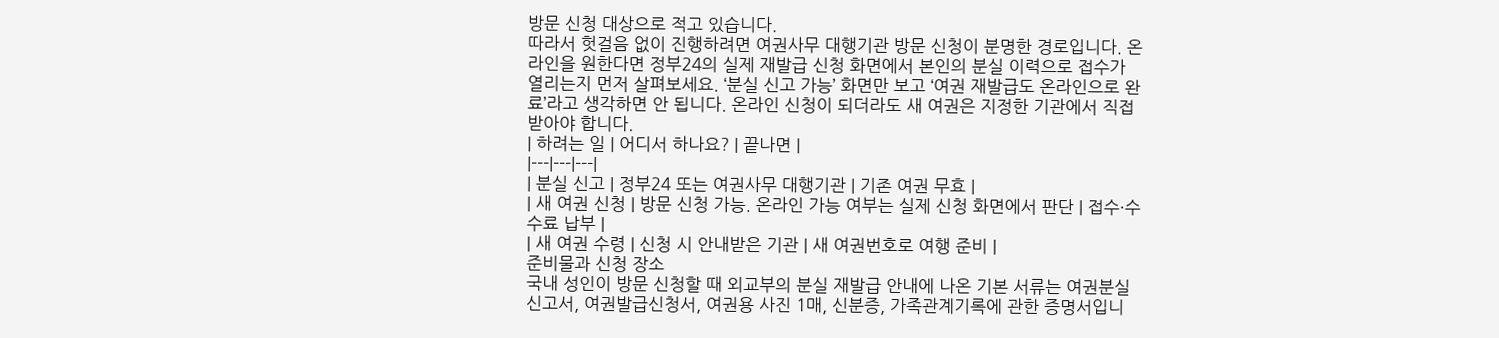방문 신청 대상으로 적고 있습니다.
따라서 헛걸음 없이 진행하려면 여권사무 대행기관 방문 신청이 분명한 경로입니다. 온라인을 원한다면 정부24의 실제 재발급 신청 화면에서 본인의 분실 이력으로 접수가 열리는지 먼저 살펴보세요. ‘분실 신고 가능’ 화면만 보고 ‘여권 재발급도 온라인으로 완료’라고 생각하면 안 됩니다. 온라인 신청이 되더라도 새 여권은 지정한 기관에서 직접 받아야 합니다.
| 하려는 일 | 어디서 하나요? | 끝나면 |
|---|---|---|
| 분실 신고 | 정부24 또는 여권사무 대행기관 | 기존 여권 무효 |
| 새 여권 신청 | 방문 신청 가능. 온라인 가능 여부는 실제 신청 화면에서 판단 | 접수·수수료 납부 |
| 새 여권 수령 | 신청 시 안내받은 기관 | 새 여권번호로 여행 준비 |
준비물과 신청 장소
국내 성인이 방문 신청할 때 외교부의 분실 재발급 안내에 나온 기본 서류는 여권분실신고서, 여권발급신청서, 여권용 사진 1매, 신분증, 가족관계기록에 관한 증명서입니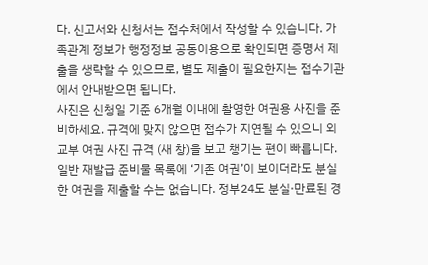다. 신고서와 신청서는 접수처에서 작성할 수 있습니다. 가족관계 정보가 행정정보 공동이용으로 확인되면 증명서 제출을 생략할 수 있으므로, 별도 제출이 필요한지는 접수기관에서 안내받으면 됩니다.
사진은 신청일 기준 6개월 이내에 촬영한 여권용 사진을 준비하세요. 규격에 맞지 않으면 접수가 지연될 수 있으니 외교부 여권 사진 규격 (새 창)을 보고 챙기는 편이 빠릅니다. 일반 재발급 준비물 목록에 ‘기존 여권’이 보이더라도 분실한 여권을 제출할 수는 없습니다. 정부24도 분실·만료된 경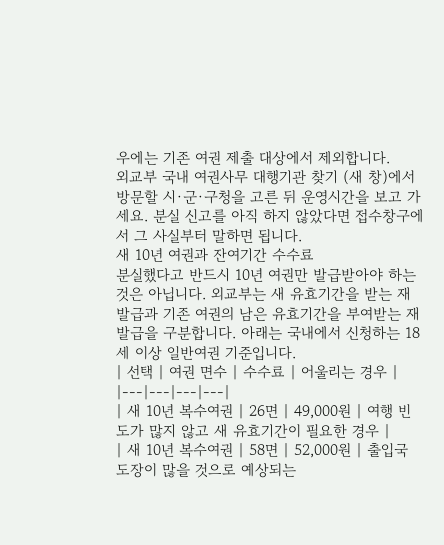우에는 기존 여권 제출 대상에서 제외합니다.
외교부 국내 여권사무 대행기관 찾기 (새 창)에서 방문할 시·군·구청을 고른 뒤 운영시간을 보고 가세요. 분실 신고를 아직 하지 않았다면 접수창구에서 그 사실부터 말하면 됩니다.
새 10년 여권과 잔여기간 수수료
분실했다고 반드시 10년 여권만 발급받아야 하는 것은 아닙니다. 외교부는 새 유효기간을 받는 재발급과 기존 여권의 남은 유효기간을 부여받는 재발급을 구분합니다. 아래는 국내에서 신청하는 18세 이상 일반여권 기준입니다.
| 선택 | 여권 면수 | 수수료 | 어울리는 경우 |
|---|---|---|---|
| 새 10년 복수여권 | 26면 | 49,000원 | 여행 빈도가 많지 않고 새 유효기간이 필요한 경우 |
| 새 10년 복수여권 | 58면 | 52,000원 | 출입국 도장이 많을 것으로 예상되는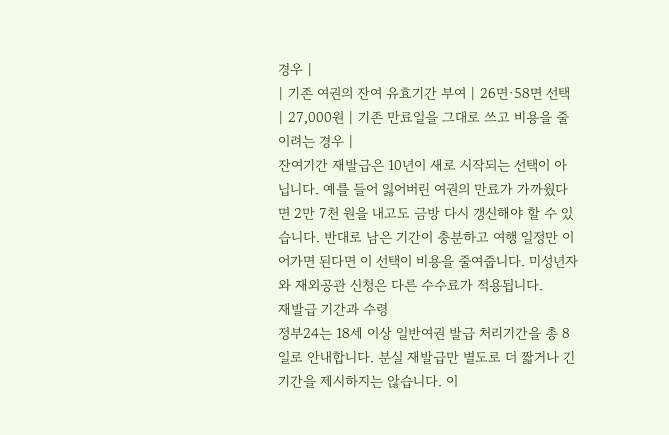경우 |
| 기존 여권의 잔여 유효기간 부여 | 26면·58면 선택 | 27,000원 | 기존 만료일을 그대로 쓰고 비용을 줄이려는 경우 |
잔여기간 재발급은 10년이 새로 시작되는 선택이 아닙니다. 예를 들어 잃어버린 여권의 만료가 가까웠다면 2만 7천 원을 내고도 금방 다시 갱신해야 할 수 있습니다. 반대로 남은 기간이 충분하고 여행 일정만 이어가면 된다면 이 선택이 비용을 줄여줍니다. 미성년자와 재외공관 신청은 다른 수수료가 적용됩니다.
재발급 기간과 수령
정부24는 18세 이상 일반여권 발급 처리기간을 총 8일로 안내합니다. 분실 재발급만 별도로 더 짧거나 긴 기간을 제시하지는 않습니다. 이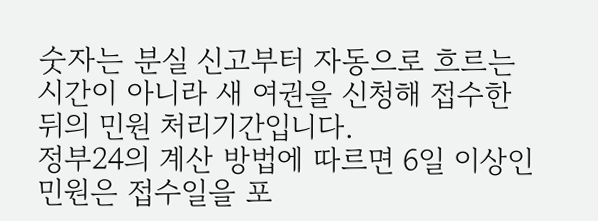숫자는 분실 신고부터 자동으로 흐르는 시간이 아니라 새 여권을 신청해 접수한 뒤의 민원 처리기간입니다.
정부24의 계산 방법에 따르면 6일 이상인 민원은 접수일을 포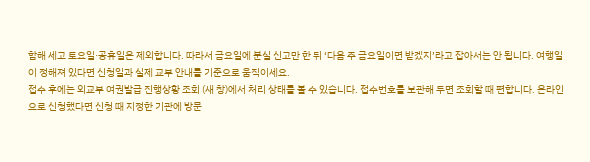함해 세고 토요일·공휴일은 제외합니다. 따라서 금요일에 분실 신고만 한 뒤 ‘다음 주 금요일이면 받겠지’라고 잡아서는 안 됩니다. 여행일이 정해져 있다면 신청일과 실제 교부 안내를 기준으로 움직이세요.
접수 후에는 외교부 여권발급 진행상황 조회 (새 창)에서 처리 상태를 볼 수 있습니다. 접수번호를 보관해 두면 조회할 때 편합니다. 온라인으로 신청했다면 신청 때 지정한 기관에 방문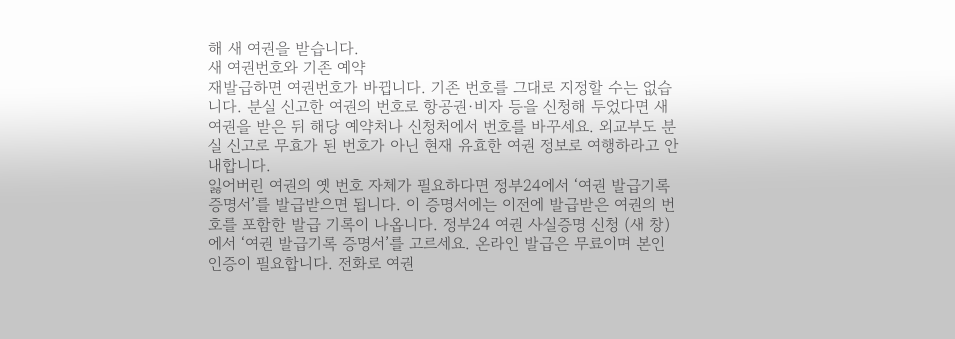해 새 여권을 받습니다.
새 여권번호와 기존 예약
재발급하면 여권번호가 바뀝니다. 기존 번호를 그대로 지정할 수는 없습니다. 분실 신고한 여권의 번호로 항공권·비자 등을 신청해 두었다면 새 여권을 받은 뒤 해당 예약처나 신청처에서 번호를 바꾸세요. 외교부도 분실 신고로 무효가 된 번호가 아닌 현재 유효한 여권 정보로 여행하라고 안내합니다.
잃어버린 여권의 옛 번호 자체가 필요하다면 정부24에서 ‘여권 발급기록 증명서’를 발급받으면 됩니다. 이 증명서에는 이전에 발급받은 여권의 번호를 포함한 발급 기록이 나옵니다. 정부24 여권 사실증명 신청 (새 창)에서 ‘여권 발급기록 증명서’를 고르세요. 온라인 발급은 무료이며 본인 인증이 필요합니다. 전화로 여권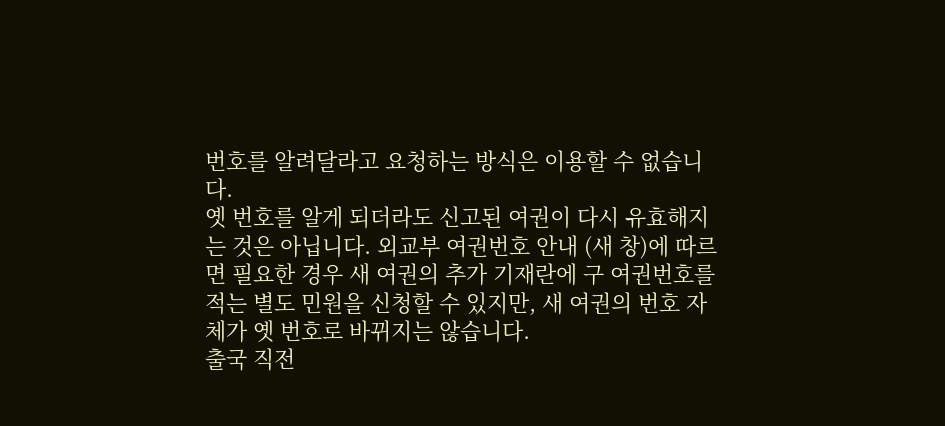번호를 알려달라고 요청하는 방식은 이용할 수 없습니다.
옛 번호를 알게 되더라도 신고된 여권이 다시 유효해지는 것은 아닙니다. 외교부 여권번호 안내 (새 창)에 따르면 필요한 경우 새 여권의 추가 기재란에 구 여권번호를 적는 별도 민원을 신청할 수 있지만, 새 여권의 번호 자체가 옛 번호로 바뀌지는 않습니다.
출국 직전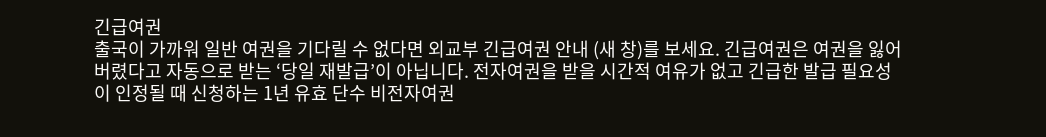긴급여권
출국이 가까워 일반 여권을 기다릴 수 없다면 외교부 긴급여권 안내 (새 창)를 보세요. 긴급여권은 여권을 잃어버렸다고 자동으로 받는 ‘당일 재발급’이 아닙니다. 전자여권을 받을 시간적 여유가 없고 긴급한 발급 필요성이 인정될 때 신청하는 1년 유효 단수 비전자여권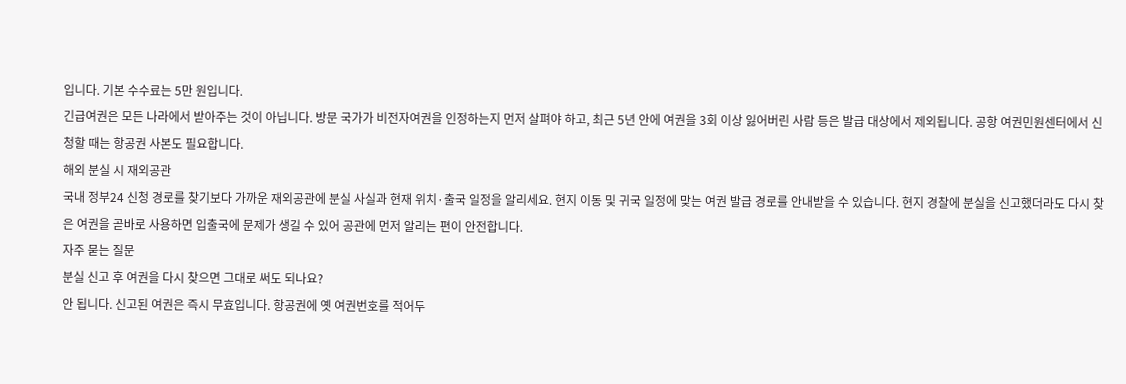입니다. 기본 수수료는 5만 원입니다.
긴급여권은 모든 나라에서 받아주는 것이 아닙니다. 방문 국가가 비전자여권을 인정하는지 먼저 살펴야 하고, 최근 5년 안에 여권을 3회 이상 잃어버린 사람 등은 발급 대상에서 제외됩니다. 공항 여권민원센터에서 신청할 때는 항공권 사본도 필요합니다.
해외 분실 시 재외공관
국내 정부24 신청 경로를 찾기보다 가까운 재외공관에 분실 사실과 현재 위치·출국 일정을 알리세요. 현지 이동 및 귀국 일정에 맞는 여권 발급 경로를 안내받을 수 있습니다. 현지 경찰에 분실을 신고했더라도 다시 찾은 여권을 곧바로 사용하면 입출국에 문제가 생길 수 있어 공관에 먼저 알리는 편이 안전합니다.
자주 묻는 질문
분실 신고 후 여권을 다시 찾으면 그대로 써도 되나요?
안 됩니다. 신고된 여권은 즉시 무효입니다. 항공권에 옛 여권번호를 적어두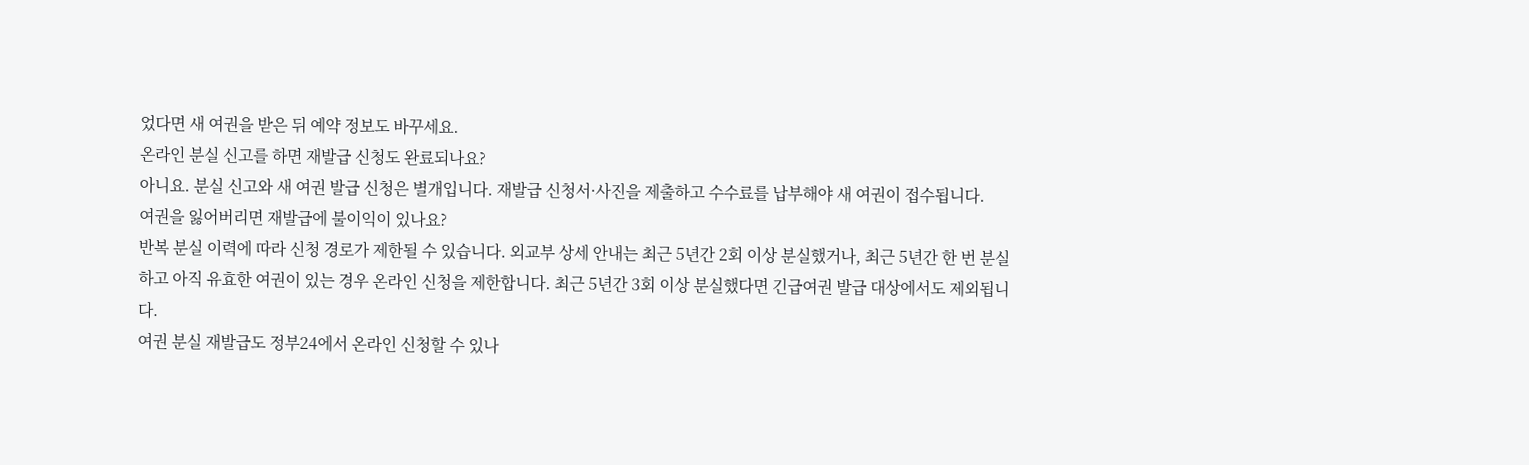었다면 새 여권을 받은 뒤 예약 정보도 바꾸세요.
온라인 분실 신고를 하면 재발급 신청도 완료되나요?
아니요. 분실 신고와 새 여권 발급 신청은 별개입니다. 재발급 신청서·사진을 제출하고 수수료를 납부해야 새 여권이 접수됩니다.
여권을 잃어버리면 재발급에 불이익이 있나요?
반복 분실 이력에 따라 신청 경로가 제한될 수 있습니다. 외교부 상세 안내는 최근 5년간 2회 이상 분실했거나, 최근 5년간 한 번 분실하고 아직 유효한 여권이 있는 경우 온라인 신청을 제한합니다. 최근 5년간 3회 이상 분실했다면 긴급여권 발급 대상에서도 제외됩니다.
여권 분실 재발급도 정부24에서 온라인 신청할 수 있나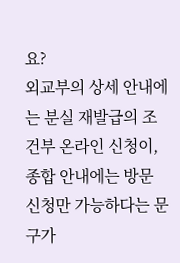요?
외교부의 상세 안내에는 분실 재발급의 조건부 온라인 신청이, 종합 안내에는 방문 신청만 가능하다는 문구가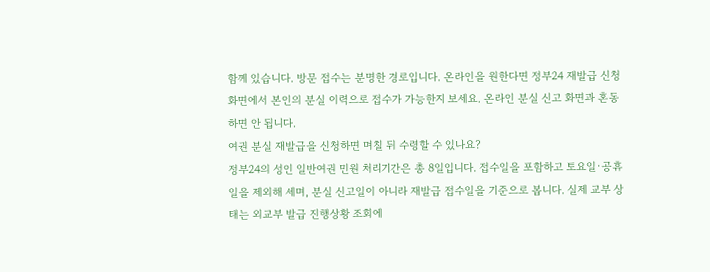함께 있습니다. 방문 접수는 분명한 경로입니다. 온라인을 원한다면 정부24 재발급 신청 화면에서 본인의 분실 이력으로 접수가 가능한지 보세요. 온라인 분실 신고 화면과 혼동하면 안 됩니다.
여권 분실 재발급을 신청하면 며칠 뒤 수령할 수 있나요?
정부24의 성인 일반여권 민원 처리기간은 총 8일입니다. 접수일을 포함하고 토요일·공휴일을 제외해 세며, 분실 신고일이 아니라 재발급 접수일을 기준으로 봅니다. 실제 교부 상태는 외교부 발급 진행상황 조회에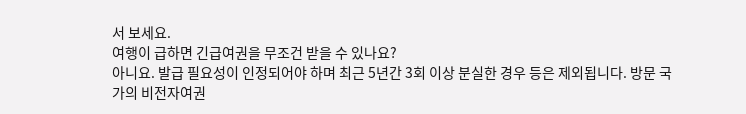서 보세요.
여행이 급하면 긴급여권을 무조건 받을 수 있나요?
아니요. 발급 필요성이 인정되어야 하며 최근 5년간 3회 이상 분실한 경우 등은 제외됩니다. 방문 국가의 비전자여권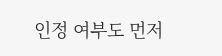인정 여부도 먼저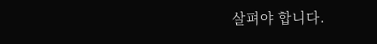살펴야 합니다.